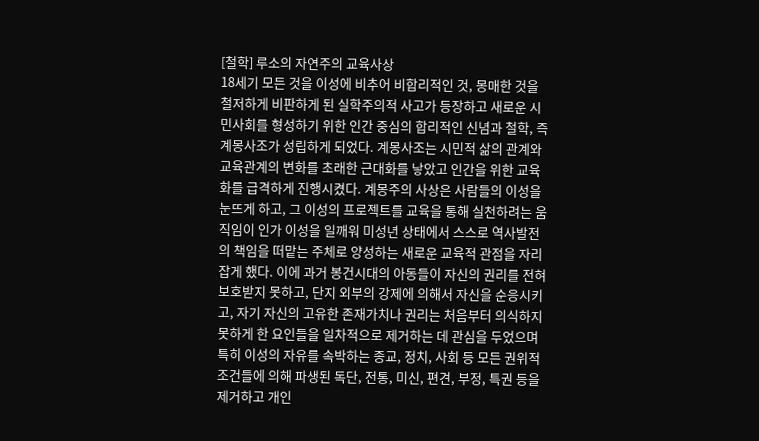[철학] 루소의 자연주의 교육사상
18세기 모든 것을 이성에 비추어 비합리적인 것, 몽매한 것을 철저하게 비판하게 된 실학주의적 사고가 등장하고 새로운 시민사회를 형성하기 위한 인간 중심의 합리적인 신념과 철학, 즉 계몽사조가 성립하게 되었다. 계몽사조는 시민적 삶의 관계와 교육관계의 변화를 초래한 근대화를 낳았고 인간을 위한 교육화를 급격하게 진행시켰다. 계몽주의 사상은 사람들의 이성을 눈뜨게 하고, 그 이성의 프로젝트를 교육을 통해 실천하려는 움직임이 인가 이성을 일깨워 미성년 상태에서 스스로 역사발전의 책임을 떠맡는 주체로 양성하는 새로운 교육적 관점을 자리잡게 했다. 이에 과거 봉건시대의 아동들이 자신의 권리를 전혀 보호받지 못하고, 단지 외부의 강제에 의해서 자신을 순응시키고, 자기 자신의 고유한 존재가치나 권리는 처음부터 의식하지 못하게 한 요인들을 일차적으로 제거하는 데 관심을 두었으며 특히 이성의 자유를 속박하는 종교, 정치, 사회 등 모든 권위적 조건들에 의해 파생된 독단, 전통, 미신, 편견, 부정, 특권 등을 제거하고 개인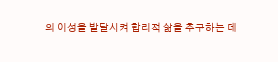의 이성을 발달시켜 합리적 삶을 추구하는 데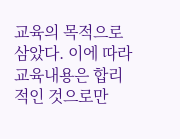교육의 목적으로 삼았다. 이에 따라 교육내용은 합리적인 것으로만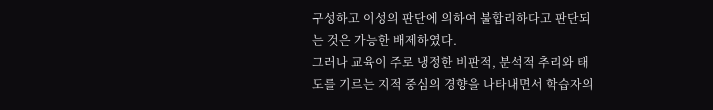구성하고 이성의 판단에 의하여 불합리하다고 판단되는 것은 가능한 배제하였다.
그러나 교육이 주로 냉정한 비판적, 분석적 추리와 태도를 기르는 지적 중심의 경향을 나타내면서 학습자의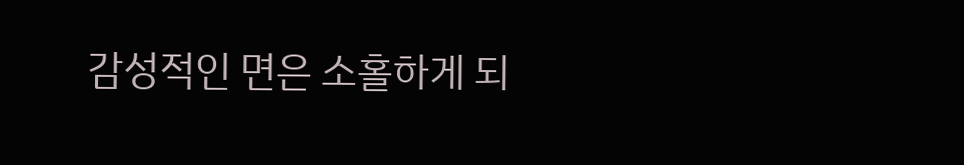감성적인 면은 소홀하게 되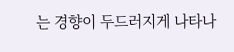는 경향이 두드러지게 나타나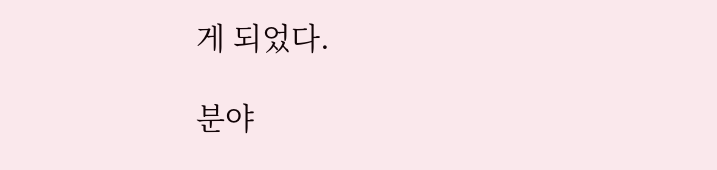게 되었다.

분야